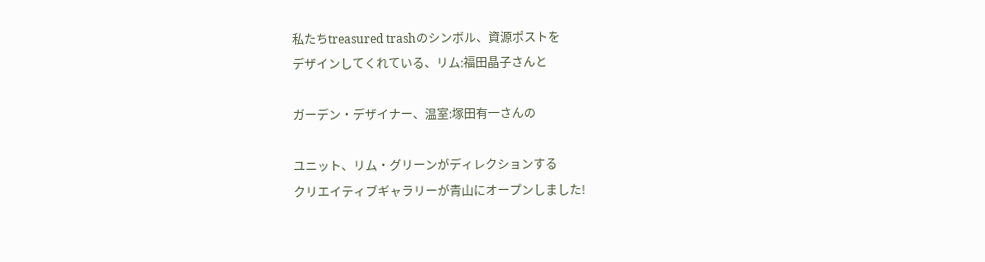私たちtreasured trashのシンボル、資源ポストを
デザインしてくれている、リム:福田晶子さんと

ガーデン・デザイナー、温室:塚田有一さんの

ユニット、リム・グリーンがディレクションする
クリエイティブギャラリーが青山にオープンしました!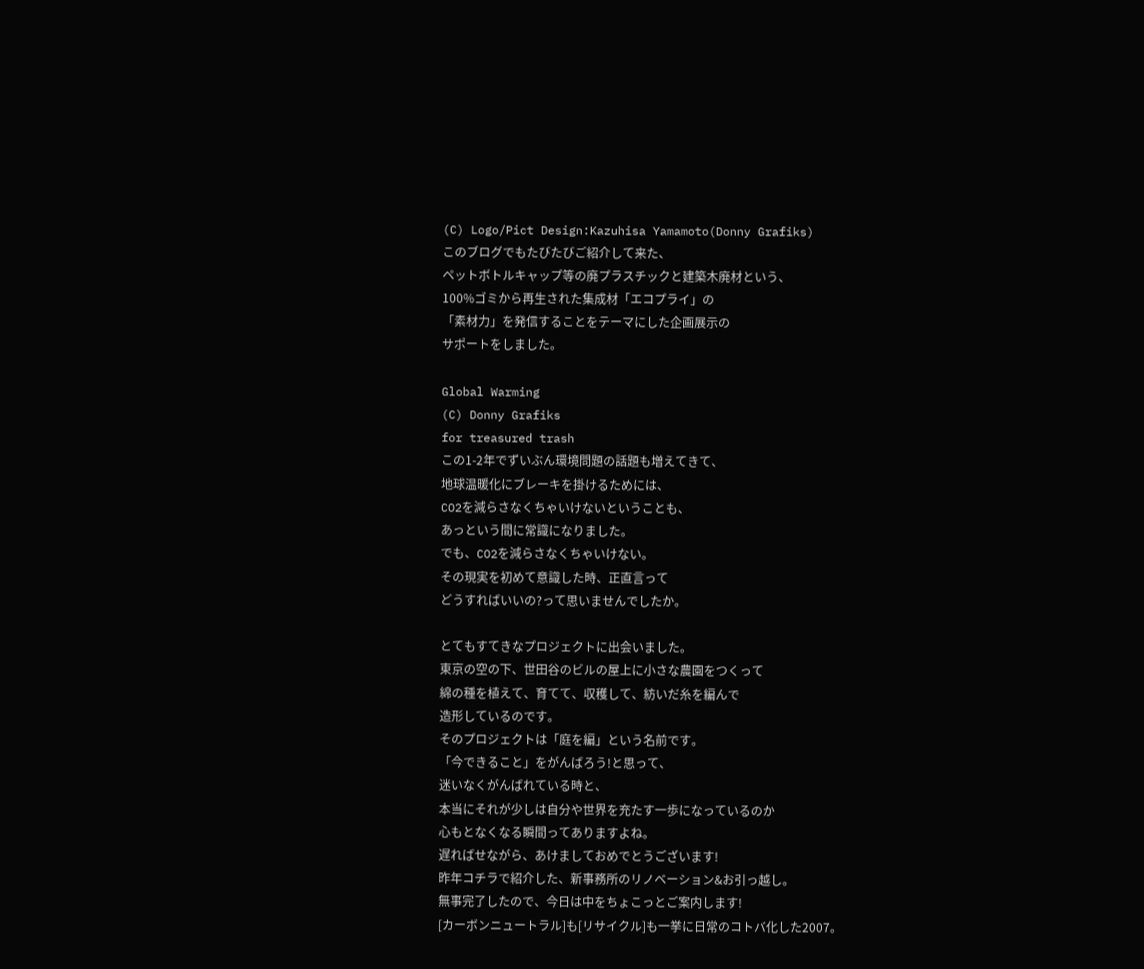(C) Logo/Pict Design:Kazuhisa Yamamoto(Donny Grafiks)
このブログでもたびたびご紹介して来た、
ペットボトルキャップ等の廃プラスチックと建築木廃材という、
100%ゴミから再生された集成材「エコプライ」の
「素材力」を発信することをテーマにした企画展示の
サポートをしました。

Global Warming
(C) Donny Grafiks
for treasured trash
この1-2年でずいぶん環境問題の話題も増えてきて、
地球温暖化にブレーキを掛けるためには、
CO2を減らさなくちゃいけないということも、
あっという間に常識になりました。
でも、CO2を減らさなくちゃいけない。
その現実を初めて意識した時、正直言って
どうすればいいの?って思いませんでしたか。

とてもすてきなプロジェクトに出会いました。
東京の空の下、世田谷のビルの屋上に小さな農園をつくって
綿の種を植えて、育てて、収穫して、紡いだ糸を編んで
造形しているのです。
そのプロジェクトは「庭を編」という名前です。
「今できること」をがんばろう!と思って、
迷いなくがんばれている時と、
本当にそれが少しは自分や世界を充たす一歩になっているのか
心もとなくなる瞬間ってありますよね。
遅ればせながら、あけましておめでとうございます!
昨年コチラで紹介した、新事務所のリノベーション&お引っ越し。
無事完了したので、今日は中をちょこっとご案内します!
[カーボンニュートラル]も[リサイクル]も一挙に日常のコトバ化した2007。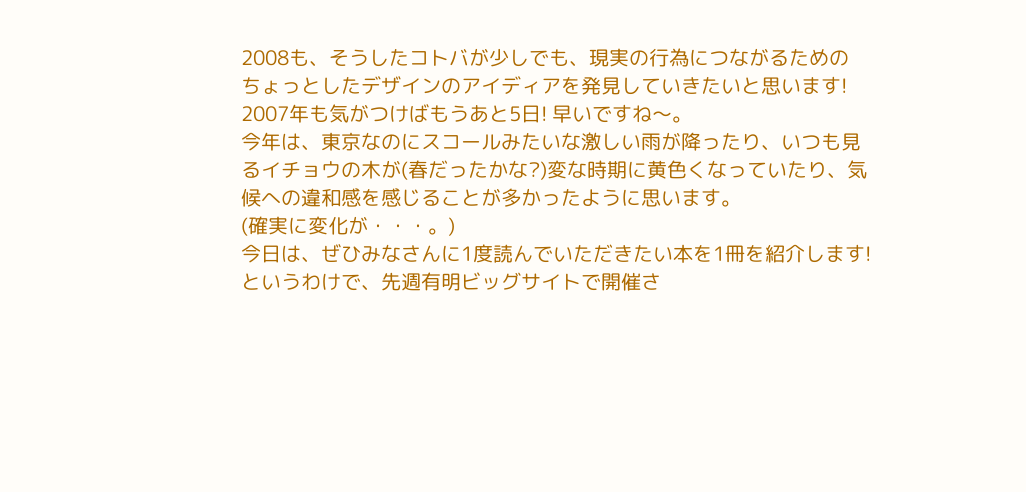2008も、そうしたコトバが少しでも、現実の行為につながるための
ちょっとしたデザインのアイディアを発見していきたいと思います!
2007年も気がつけばもうあと5日! 早いですね〜。
今年は、東京なのにスコールみたいな激しい雨が降ったり、いつも見るイチョウの木が(春だったかな?)変な時期に黄色くなっていたり、気候への違和感を感じることが多かったように思います。
(確実に変化が・・・。)
今日は、ぜひみなさんに1度読んでいただきたい本を1冊を紹介します!
というわけで、先週有明ビッグサイトで開催さ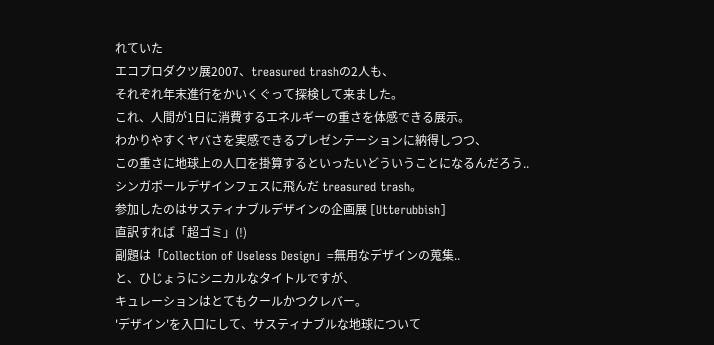れていた
エコプロダクツ展2007、treasured trashの2人も、
それぞれ年末進行をかいくぐって探検して来ました。
これ、人間が1日に消費するエネルギーの重さを体感できる展示。
わかりやすくヤバさを実感できるプレゼンテーションに納得しつつ、
この重さに地球上の人口を掛算するといったいどういうことになるんだろう..
シンガポールデザインフェスに飛んだ treasured trash。
参加したのはサスティナブルデザインの企画展 [Utterubbish]
直訳すれば「超ゴミ」(!)
副題は「Collection of Useless Design」=無用なデザインの蒐集..
と、ひじょうにシニカルなタイトルですが、
キュレーションはとてもクールかつクレバー。
'デザイン'を入口にして、サスティナブルな地球について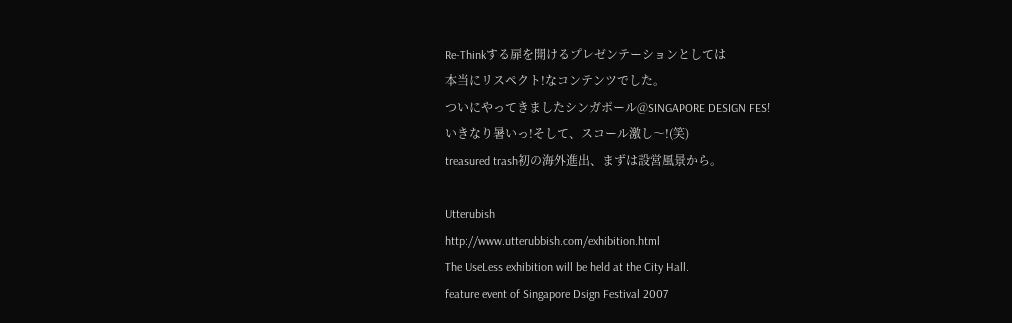Re-Thinkする扉を開けるプレゼンテーションとしては
本当にリスペクト!なコンテンツでした。
ついにやってきましたシンガポール@SINGAPORE DESIGN FES!
いきなり暑いっ!そして、スコール激し〜!(笑)
treasured trash初の海外進出、まずは設営風景から。

Utterubish
http://www.utterubbish.com/exhibition.html
The UseLess exhibition will be held at the City Hall.
feature event of Singapore Dsign Festival 2007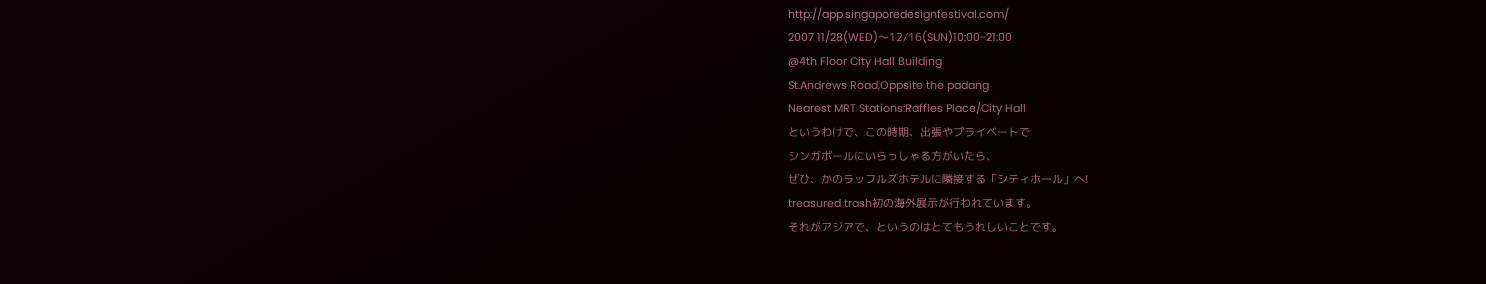http://app.singaporedesignfestival.com/
2007 11/28(WED)〜12/16(SUN)10:00-21:00
@4th Floor City Hall Building
St.Andrews Road,Oppsite the padang
Nearest MRT Stations:Raffles Place/City Hall
というわけで、この時期、出張やプライベートで
シンガポールにいらっしゃる方がいたら、
ぜひ、かのラッフルズホテルに隣接する「シティホール」へ!
treasured trash初の海外展示が行われています。
それがアジアで、というのはとてもうれしいことです。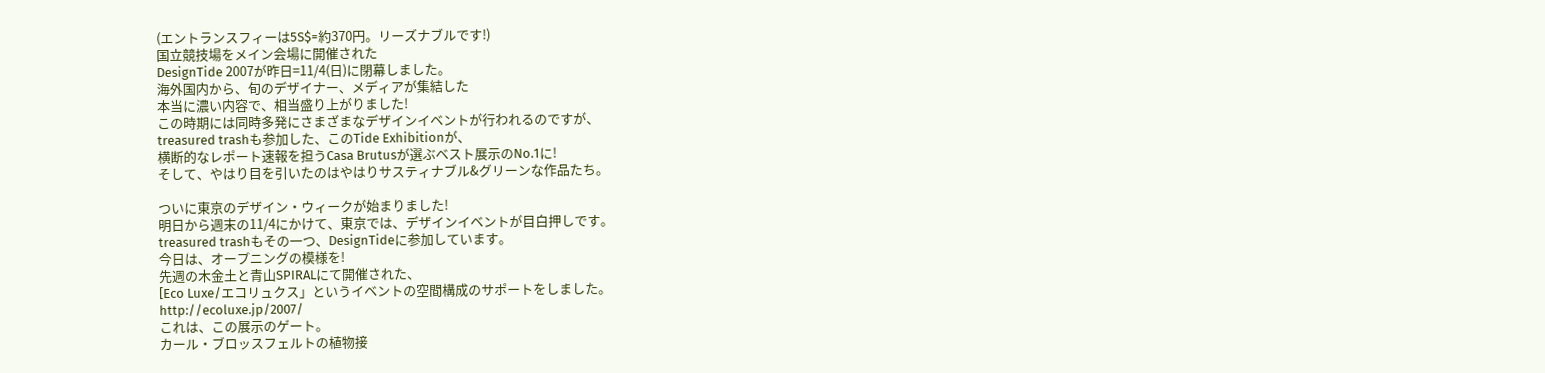(エントランスフィーは5S$=約370円。リーズナブルです!)
国立競技場をメイン会場に開催された
DesignTide 2007が昨日=11/4(日)に閉幕しました。
海外国内から、旬のデザイナー、メディアが集結した
本当に濃い内容で、相当盛り上がりました!
この時期には同時多発にさまざまなデザインイベントが行われるのですが、
treasured trashも参加した、このTide Exhibitionが、
横断的なレポート速報を担うCasa Brutusが選ぶベスト展示のNo.1に!
そして、やはり目を引いたのはやはりサスティナブル&グリーンな作品たち。

ついに東京のデザイン・ウィークが始まりました!
明日から週末の11/4にかけて、東京では、デザインイベントが目白押しです。
treasured trashもその一つ、DesignTideに参加しています。
今日は、オープニングの模様を!
先週の木金土と青山SPIRALにて開催された、
[Eco Luxe/エコリュクス」というイベントの空間構成のサポートをしました。
http://ecoluxe.jp/2007/
これは、この展示のゲート。
カール・ブロッスフェルトの植物接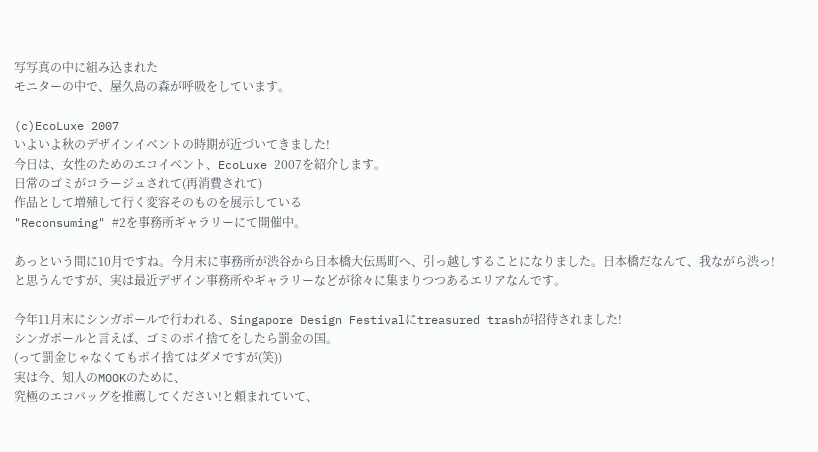写写真の中に組み込まれた
モニターの中で、屋久島の森が呼吸をしています。

(c)EcoLuxe 2007
いよいよ秋のデザインイベントの時期が近づいてきました!
今日は、女性のためのエコイベント、EcoLuxe 2007を紹介します。
日常のゴミがコラージュされて(再消費されて)
作品として増殖して行く変容そのものを展示している
"Reconsuming" #2を事務所ギャラリーにて開催中。

あっという間に10月ですね。今月末に事務所が渋谷から日本橋大伝馬町へ、引っ越しすることになりました。日本橋だなんて、我ながら渋っ! と思うんですが、実は最近デザイン事務所やギャラリーなどが徐々に集まりつつあるエリアなんです。

今年11月末にシンガポールで行われる、Singapore Design Festivalにtreasured trashが招待されました!
シンガポールと言えば、ゴミのポイ捨てをしたら罰金の国。
(って罰金じゃなくてもポイ捨てはダメですが(笑))
実は今、知人のMOOKのために、
究極のエコバッグを推薦してください!と頼まれていて、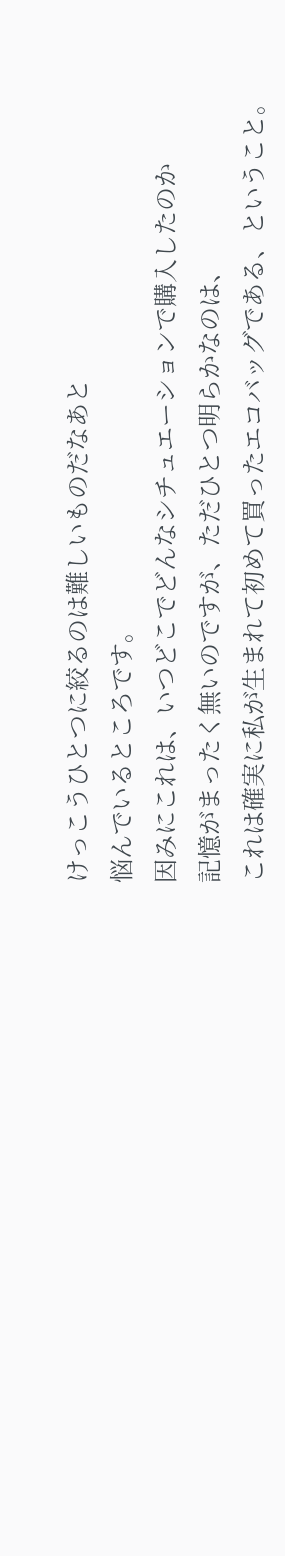けっこうひとつに絞るのは難しいものだなあと
悩んでいるところです。
因みにこれは、いつどこでどんなシチュエーションで購入したのか
記憶がまったく無いのですが、ただひとつ明らかなのは、
これは確実に私が生まれて初めて買ったエコバッグである、ということ。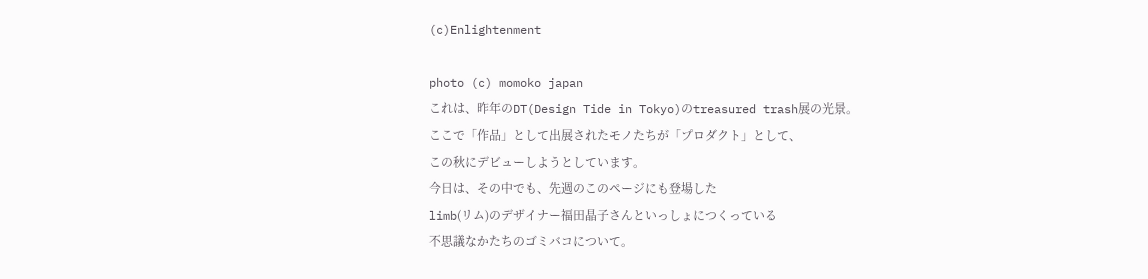(c)Enlightenment

photo (c) momoko japan
これは、昨年のDT(Design Tide in Tokyo)のtreasured trash展の光景。
ここで「作品」として出展されたモノたちが「プロダクト」として、
この秋にデビューしようとしています。
今日は、その中でも、先週のこのページにも登場した
limb(リム)のデザイナー福田晶子さんといっしょにつくっている
不思議なかたちのゴミバコについて。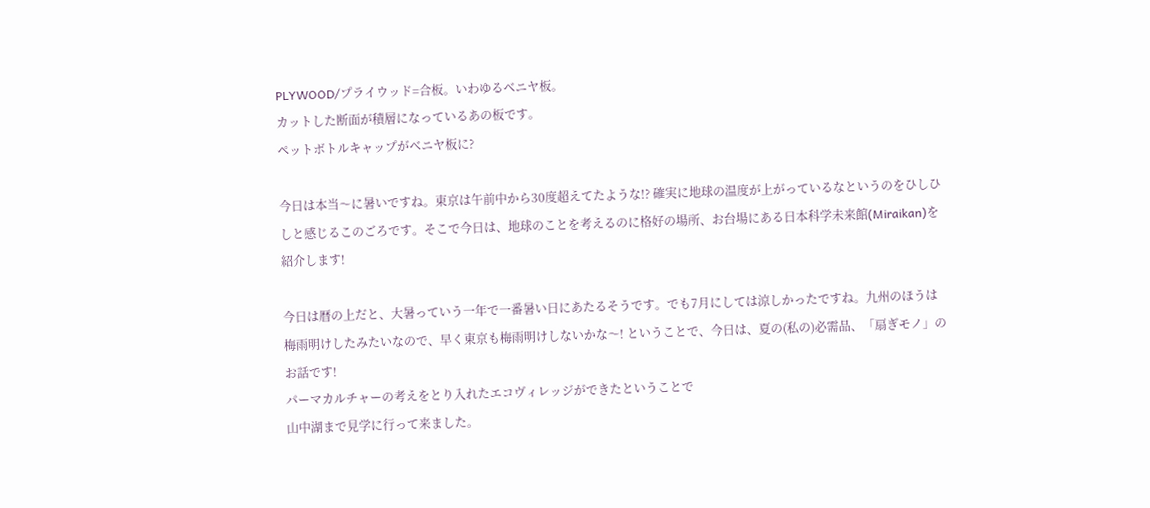PLYWOOD/プライウッド=合板。いわゆるベニヤ板。
カットした断面が積層になっているあの板です。
ペットボトルキャップがベニヤ板に?

今日は本当〜に暑いですね。東京は午前中から30度超えてたような!? 確実に地球の温度が上がっているなというのをひしひしと感じるこのごろです。そこで今日は、地球のことを考えるのに格好の場所、お台場にある日本科学未来館(Miraikan)を紹介します!

今日は暦の上だと、大暑っていう一年で一番暑い日にあたるそうです。でも7月にしては涼しかったですね。九州のほうは梅雨明けしたみたいなので、早く東京も梅雨明けしないかな〜! ということで、今日は、夏の(私の)必需品、「扇ぎモノ」のお話です!
パーマカルチャーの考えをとり入れたエコヴィレッジができたということで
山中湖まで見学に行って来ました。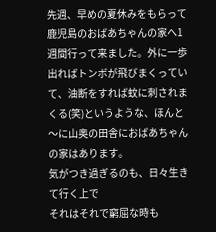先週、早めの夏休みをもらって鹿児島のおばあちゃんの家へ1週間行って来ました。外に一歩出ればトンボが飛びまくっていて、油断をすれば蚊に刺されまくる(笑)というような、ほんと〜に山奥の田舎におばあちゃんの家はあります。
気がつき過ぎるのも、日々生きて行く上で
それはそれで窮屈な時も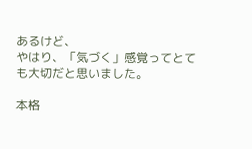あるけど、
やはり、「気づく」感覚ってとても大切だと思いました。

本格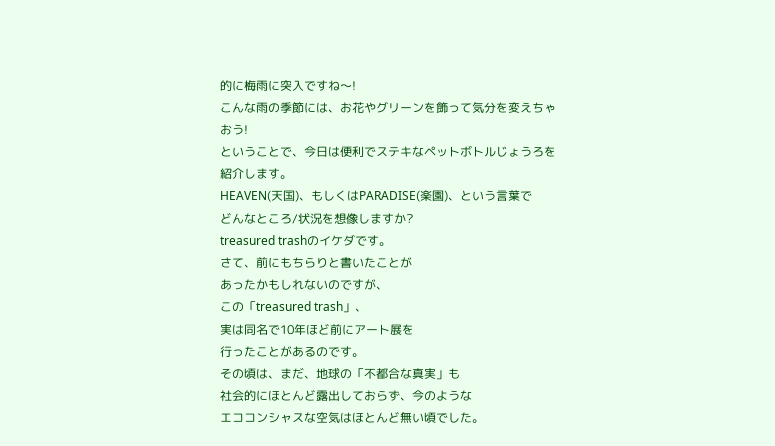的に梅雨に突入ですね〜!
こんな雨の季節には、お花やグリーンを飾って気分を変えちゃおう!
ということで、今日は便利でステキなペットボトルじょうろを紹介します。
HEAVEN(天国)、もしくはPARADISE(楽園)、という言葉で
どんなところ/状況を想像しますか?
treasured trashのイケダです。
さて、前にもちらりと書いたことが
あったかもしれないのですが、
この「treasured trash」、
実は同名で10年ほど前にアート展を
行ったことがあるのです。
その頃は、まだ、地球の「不都合な真実」も
社会的にほとんど露出しておらず、今のような
エココンシャスな空気はほとんど無い頃でした。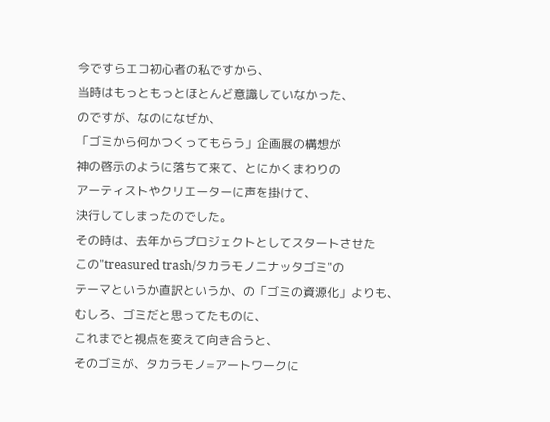今ですらエコ初心者の私ですから、
当時はもっともっとほとんど意識していなかった、
のですが、なのになぜか、
「ゴミから何かつくってもらう」企画展の構想が
神の啓示のように落ちて来て、とにかくまわりの
アーティストやクリエーターに声を掛けて、
決行してしまったのでした。
その時は、去年からプロジェクトとしてスタートさせた
この"treasured trash/タカラモノニナッタゴミ"の
テーマというか直訳というか、の「ゴミの資源化」よりも、
むしろ、ゴミだと思ってたものに、
これまでと視点を変えて向き合うと、
そのゴミが、タカラモノ=アートワークに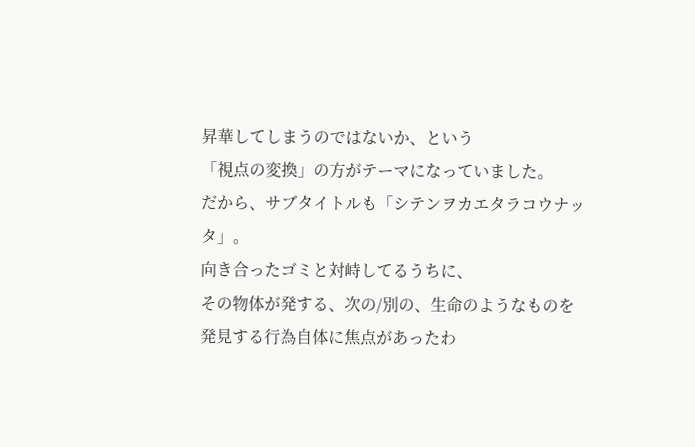昇華してしまうのではないか、という
「視点の変換」の方がテーマになっていました。
だから、サブタイトルも「シテンヲカエタラコウナッタ」。
向き合ったゴミと対峙してるうちに、
その物体が発する、次の/別の、生命のようなものを
発見する行為自体に焦点があったわ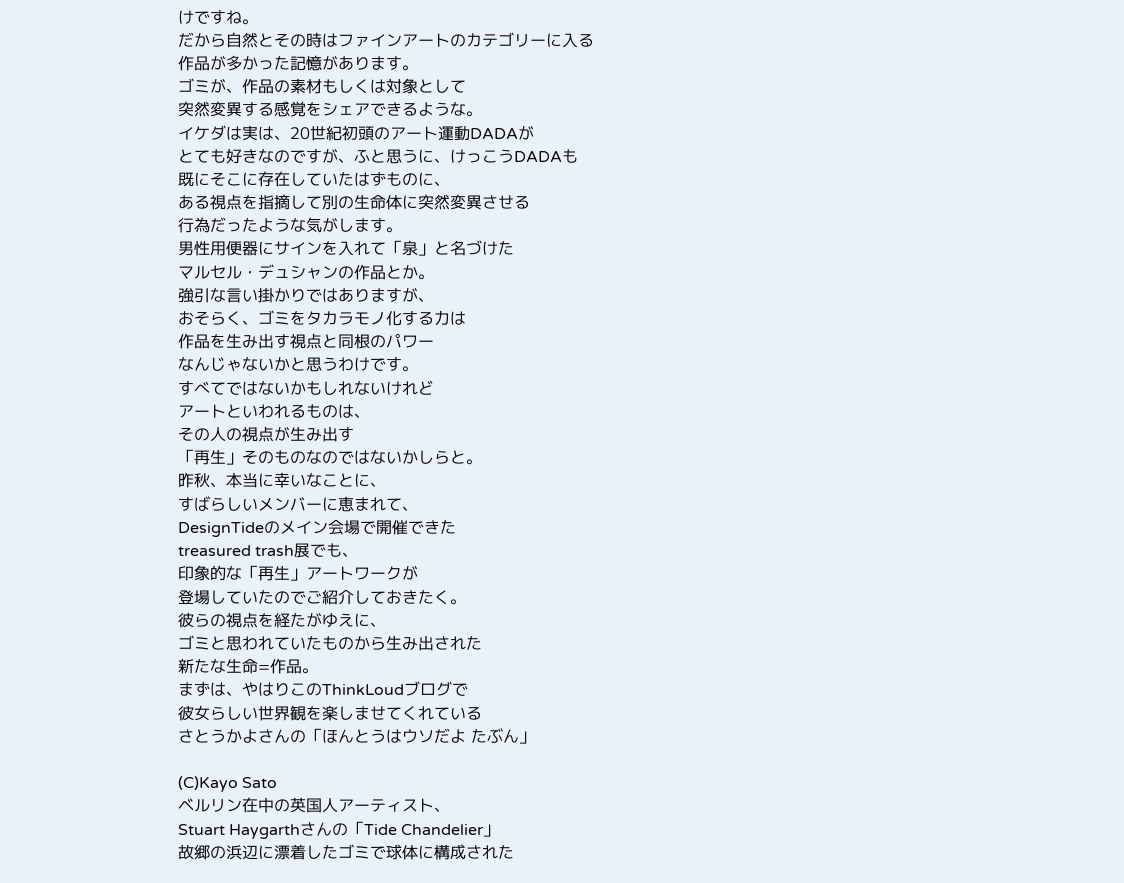けですね。
だから自然とその時はファインアートのカテゴリーに入る
作品が多かった記憶があります。
ゴミが、作品の素材もしくは対象として
突然変異する感覚をシェアできるような。
イケダは実は、20世紀初頭のアート運動DADAが
とても好きなのですが、ふと思うに、けっこうDADAも
既にそこに存在していたはずものに、
ある視点を指摘して別の生命体に突然変異させる
行為だったような気がします。
男性用便器にサインを入れて「泉」と名づけた
マルセル・デュシャンの作品とか。
強引な言い掛かりではありますが、
おそらく、ゴミをタカラモノ化する力は
作品を生み出す視点と同根のパワー
なんじゃないかと思うわけです。
すべてではないかもしれないけれど
アートといわれるものは、
その人の視点が生み出す
「再生」そのものなのではないかしらと。
昨秋、本当に幸いなことに、
すばらしいメンバーに恵まれて、
DesignTideのメイン会場で開催できた
treasured trash展でも、
印象的な「再生」アートワークが
登場していたのでご紹介しておきたく。
彼らの視点を経たがゆえに、
ゴミと思われていたものから生み出された
新たな生命=作品。
まずは、やはりこのThinkLoudブログで
彼女らしい世界観を楽しませてくれている
さとうかよさんの「ほんとうはウソだよ たぶん」

(C)Kayo Sato
ベルリン在中の英国人アーティスト、
Stuart Haygarthさんの「Tide Chandelier」
故郷の浜辺に漂着したゴミで球体に構成された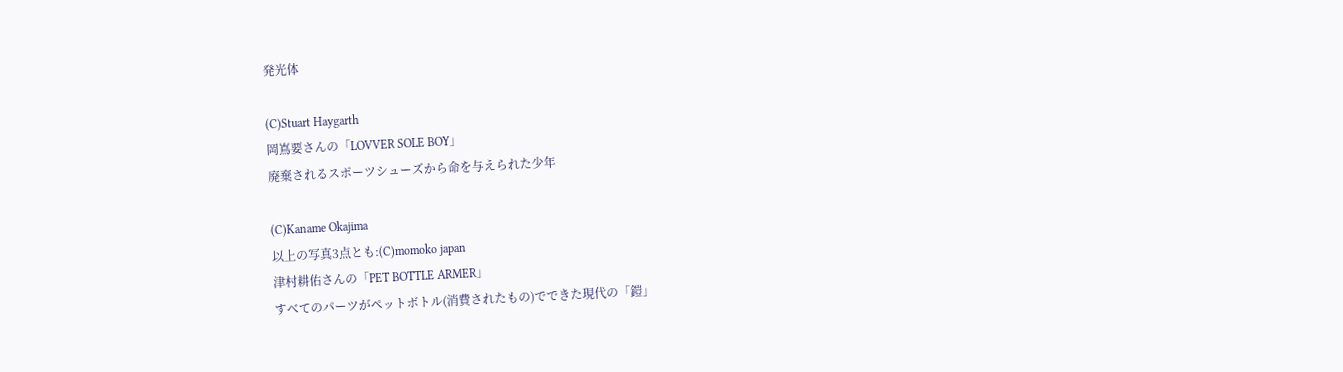発光体

(C)Stuart Haygarth
岡嶌要さんの「LOVVER SOLE BOY」
廃棄されるスポーツシューズから命を与えられた少年

(C)Kaname Okajima
以上の写真3点とも:(C)momoko japan
津村耕佑さんの「PET BOTTLE ARMER」
すべてのパーツがペットボトル(消費されたもの)でできた現代の「鎧」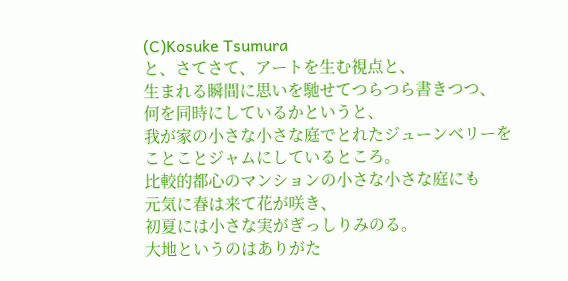(C)Kosuke Tsumura
と、さてさて、アートを生む視点と、
生まれる瞬間に思いを馳せてつらつら書きつつ、
何を同時にしているかというと、
我が家の小さな小さな庭でとれたジューンベリーを
ことことジャムにしているところ。
比較的都心のマンションの小さな小さな庭にも
元気に春は来て花が咲き、
初夏には小さな実がぎっしりみのる。
大地というのはありがた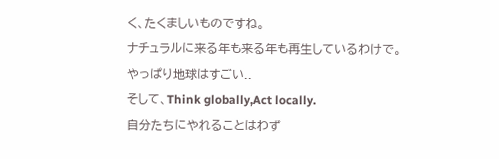く、たくましいものですね。
ナチュラルに来る年も来る年も再生しているわけで。
やっぱり地球はすごい..
そして、Think globally,Act locally.
自分たちにやれることはわず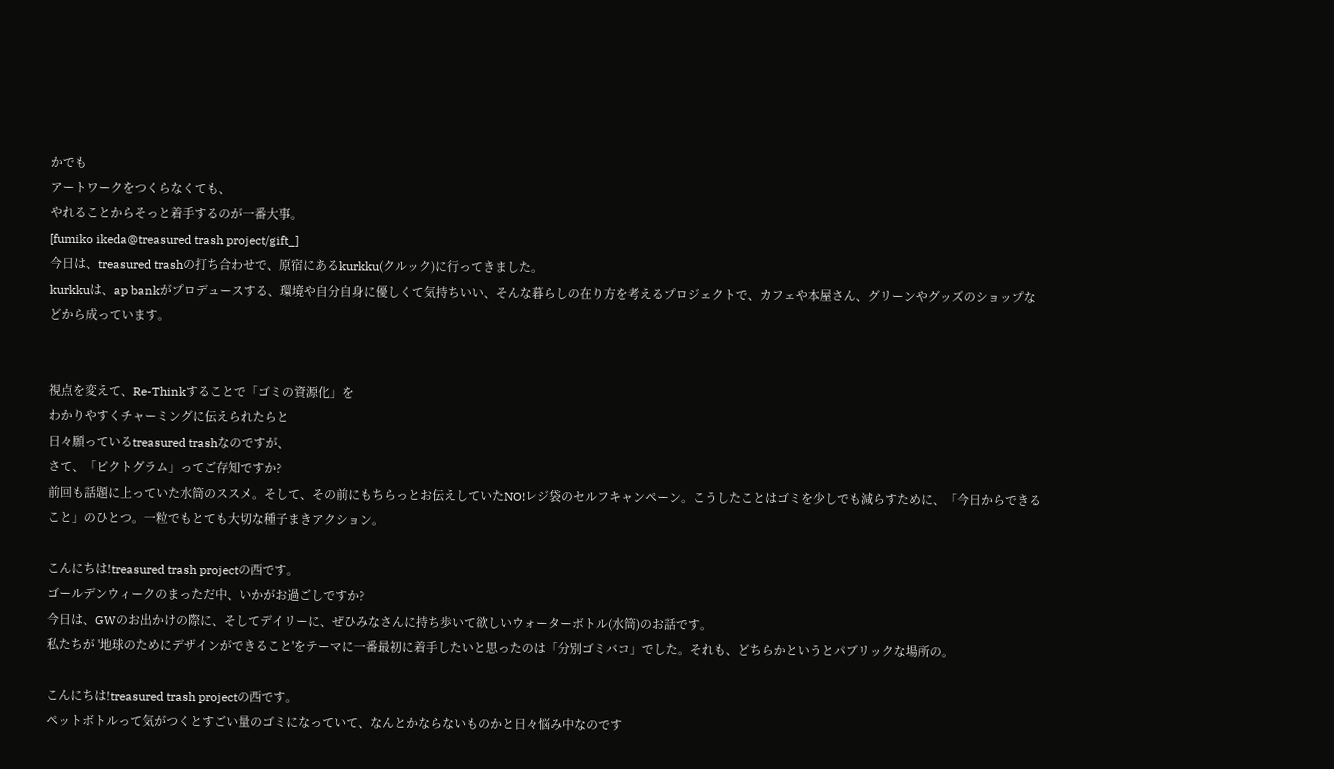かでも
アートワークをつくらなくても、
やれることからそっと着手するのが一番大事。
[fumiko ikeda@treasured trash project/gift_]
今日は、treasured trashの打ち合わせで、原宿にあるkurkku(クルック)に行ってきました。
kurkkuは、ap bankがプロデュースする、環境や自分自身に優しくて気持ちいい、そんな暮らしの在り方を考えるプロジェクトで、カフェや本屋さん、グリーンやグッズのショップなどから成っています。


視点を変えて、Re-Thinkすることで「ゴミの資源化」を
わかりやすくチャーミングに伝えられたらと
日々願っているtreasured trashなのですが、
さて、「ピクトグラム」ってご存知ですか?
前回も話題に上っていた水筒のススメ。そして、その前にもちらっとお伝えしていたNO!レジ袋のセルフキャンペーン。こうしたことはゴミを少しでも減らすために、「今日からできること」のひとつ。一粒でもとても大切な種子まきアクション。

こんにちは!treasured trash projectの西です。
ゴールデンウィークのまっただ中、いかがお過ごしですか?
今日は、GWのお出かけの際に、そしてデイリーに、ぜひみなさんに持ち歩いて欲しいウォーターボトル(水筒)のお話です。
私たちが '地球のためにデザインができること'をテーマに一番最初に着手したいと思ったのは「分別ゴミバコ」でした。それも、どちらかというとパブリックな場所の。

こんにちは!treasured trash projectの西です。
ペットボトルって気がつくとすごい量のゴミになっていて、なんとかならないものかと日々悩み中なのです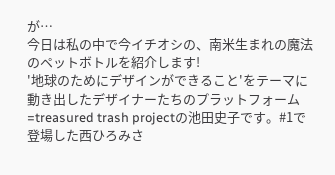が…
今日は私の中で今イチオシの、南米生まれの魔法のペットボトルを紹介します!
'地球のためにデザインができること'をテーマに動き出したデザイナーたちのプラットフォーム=treasured trash projectの池田史子です。#1で登場した西ひろみさ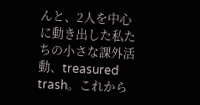んと、2人を中心に動き出した私たちの小さな課外活動、treasured trash。これから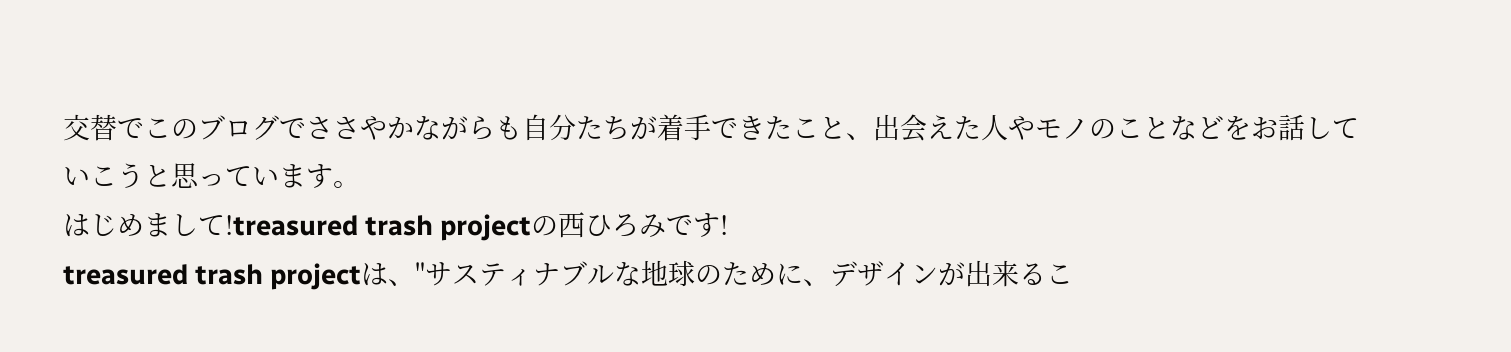交替でこのブログでささやかながらも自分たちが着手できたこと、出会えた人やモノのことなどをお話していこうと思っています。
はじめまして!treasured trash projectの西ひろみです!
treasured trash projectは、"サスティナブルな地球のために、デザインが出来るこ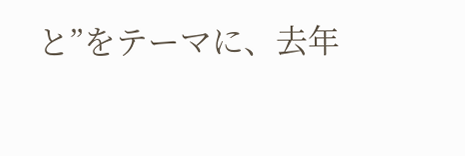と”をテーマに、去年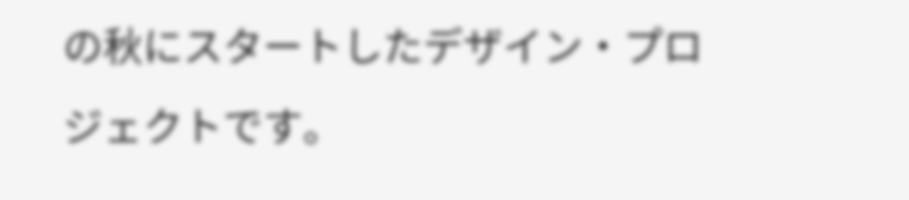の秋にスタートしたデザイン・プロジェクトです。